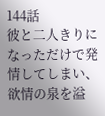144話
彼と二人きりになっただけで発情してしまい、欲情の泉を溢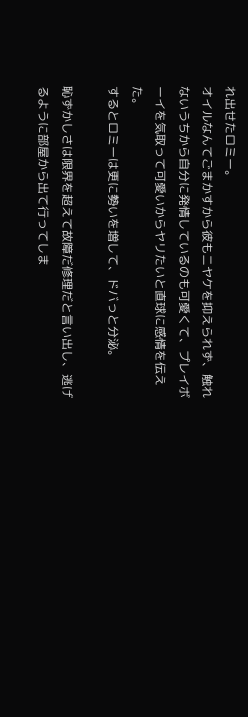れ出せたロミー。
オイルなんてごまかすから彼もニヤケを抑えられず、触れないうちから自分に発情しているのも可愛くて、プレイボーイを気取って可愛いからヤリたいと直球に感情を伝えた。
するとロミーは更に勢いを増して、ドバっと分泌。

恥ずかしさは限界を超えて故障だ修理だと言い出し、逃げるように部屋から出て行ってしま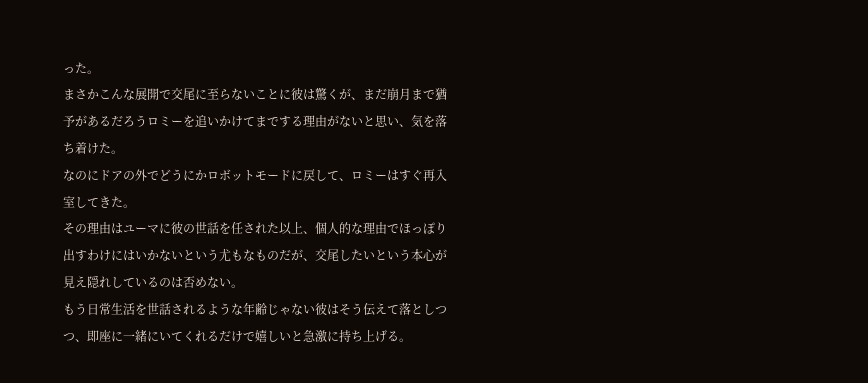った。
まさかこんな展開で交尾に至らないことに彼は驚くが、まだ崩月まで猶予があるだろうロミーを追いかけてまでする理由がないと思い、気を落ち着けた。
なのにドアの外でどうにかロボットモードに戻して、ロミーはすぐ再入室してきた。
その理由はユーマに彼の世話を任された以上、個人的な理由でほっぽり出すわけにはいかないという尤もなものだが、交尾したいという本心が見え隠れしているのは否めない。
もう日常生活を世話されるような年齢じゃない彼はそう伝えて落としつつ、即座に一緒にいてくれるだけで嬉しいと急激に持ち上げる。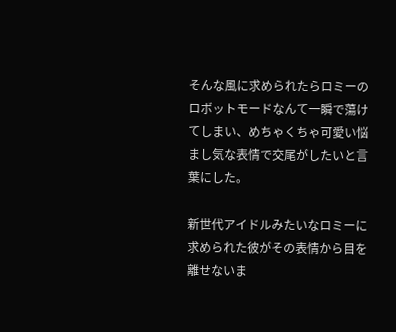そんな風に求められたらロミーのロボットモードなんて一瞬で蕩けてしまい、めちゃくちゃ可愛い悩まし気な表情で交尾がしたいと言葉にした。

新世代アイドルみたいなロミーに求められた彼がその表情から目を離せないま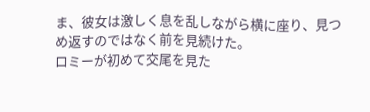ま、彼女は激しく息を乱しながら横に座り、見つめ返すのではなく前を見続けた。
ロミーが初めて交尾を見た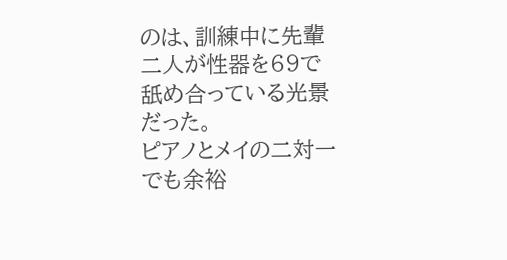のは、訓練中に先輩二人が性器を69で舐め合っている光景だった。
ピアノとメイの二対一でも余裕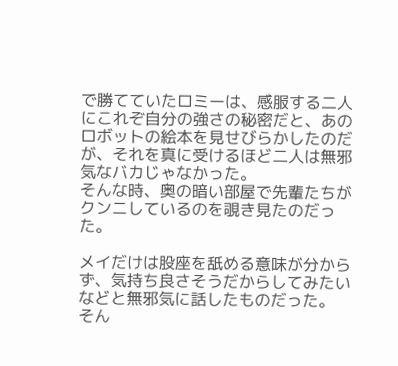で勝てていたロミーは、感服する二人にこれぞ自分の強さの秘密だと、あのロボットの絵本を見せびらかしたのだが、それを真に受けるほど二人は無邪気なバカじゃなかった。
そんな時、奥の暗い部屋で先輩たちがクンニしているのを覗き見たのだった。

メイだけは股座を舐める意味が分からず、気持ち良さそうだからしてみたいなどと無邪気に話したものだった。
そん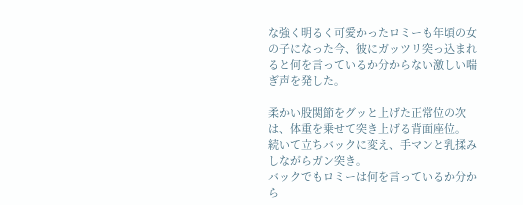な強く明るく可愛かったロミーも年頃の女の子になった今、彼にガッツリ突っ込まれると何を言っているか分からない激しい喘ぎ声を発した。

柔かい股関節をグッと上げた正常位の次は、体重を乗せて突き上げる背面座位。
続いて立ちバックに変え、手マンと乳揉みしながらガン突き。
バックでもロミーは何を言っているか分から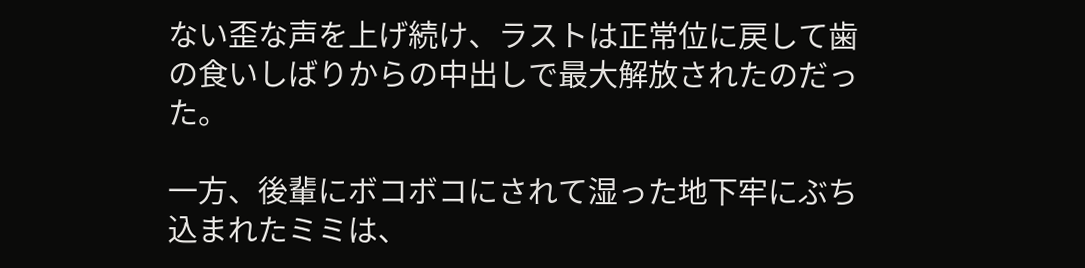ない歪な声を上げ続け、ラストは正常位に戻して歯の食いしばりからの中出しで最大解放されたのだった。

一方、後輩にボコボコにされて湿った地下牢にぶち込まれたミミは、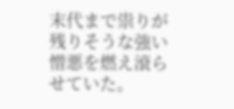末代まで祟りが残りそうな強い憎悪を燃え滾らせていた。